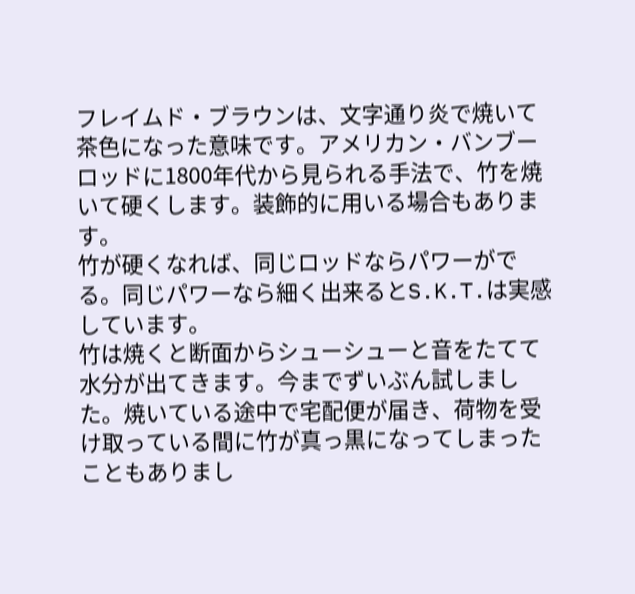フレイムド・ブラウンは、文字通り炎で焼いて茶色になった意味です。アメリカン・バンブーロッドに1800年代から見られる手法で、竹を焼いて硬くします。装飾的に用いる場合もあります。
竹が硬くなれば、同じロッドならパワーがでる。同じパワーなら細く出来るとS.K.T.は実感しています。
竹は焼くと断面からシューシューと音をたてて水分が出てきます。今までずいぶん試しました。焼いている途中で宅配便が届き、荷物を受け取っている間に竹が真っ黒になってしまったこともありまし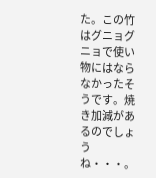た。この竹はグニョグニョで使い物にはならなかったそうです。焼き加減があるのでしょうね・・・。